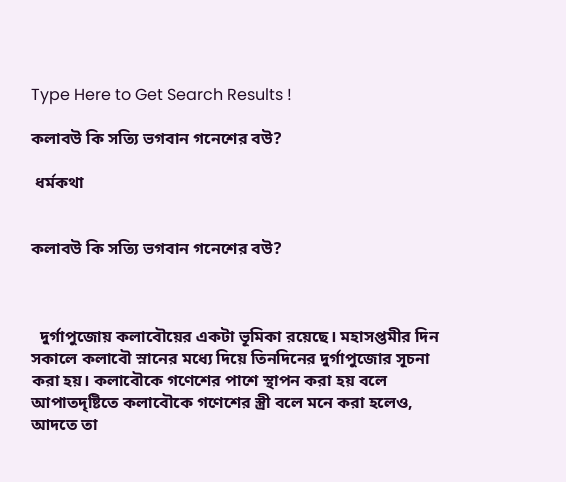Type Here to Get Search Results !

কলাবউ কি সত্যি ভগবান গনেশের বউ?

 ধর্মকথা


কলাবউ কি সত্যি ভগবান গনেশের বউ?



  দুর্গাপুজোয় কলাবৌয়ের একটা ভূমিকা রয়েছে। মহাসপ্তমীর দিন সকালে কলাবৌ স্নানের মধ্যে দিয়ে তিনদিনের দুর্গাপুজোর সূচনা করা হয়। কলাবৌকে গণেশের পাশে স্থাপন করা হয় বলে আপাতদৃষ্টিতে কলাবৌকে গণেশের স্ত্রী বলে মনে করা হলেও, আদতে তা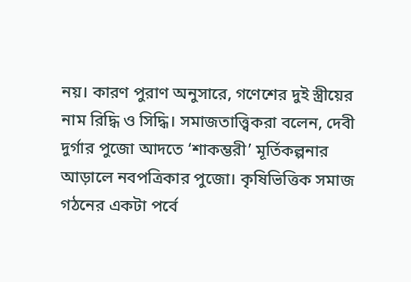নয়। কারণ পুরাণ অনুসারে, গণেশের দুই স্ত্রীয়ের নাম রিদ্ধি ও সিদ্ধি। সমাজতাত্ত্বিকরা বলেন, দেবী দুর্গার পুজো আদতে ‘শাকম্ভরী’ মূর্তিকল্পনার আড়ালে নবপত্রিকার পুজো। কৃষিভিত্তিক সমাজ গঠনের একটা পর্বে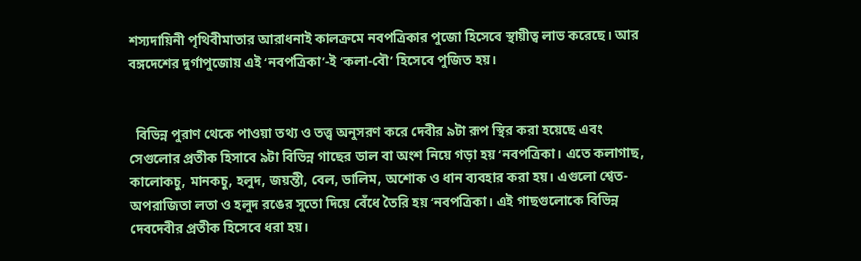শস্যদায়িনী পৃথিবীমাতার আরাধনাই কালক্রমে নবপত্রিকার পুজো হিসেবে স্থায়ীত্ব লাভ করেছে। আর বঙ্গদেশের দুর্গাপুজোয় এই ‘নবপত্রিকা’-ই ‘কলা-বৌ’ হিসেবে পুজিত হয়।


  বিভিন্ন পুরাণ থেকে পাওয়া তথ্য ও তত্ত্ব অনুসরণ করে দেবীর ৯টা রূপ স্থির করা হয়েছে এবং সেগুলোর প্রতীক হিসাবে ৯টা বিভিন্ন গাছের ডাল বা অংশ নিয়ে গড়া হয় ‘নবপত্রিকা। এতে কলাগাছ, কালোকচু, মানকচু, হলুদ, জয়ন্তী, বেল, ডালিম, অশোক ও ধান ব্যবহার করা হয়। এগুলো শ্বেত-অপরাজিতা লতা ও হলুদ রঙের সুতো দিয়ে বেঁধে তৈরি হয় ‘নবপত্রিকা। এই গাছগুলোকে বিভিন্ন দেবদেবীর প্রতীক হিসেবে ধরা হয়।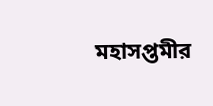মহাসপ্তমীর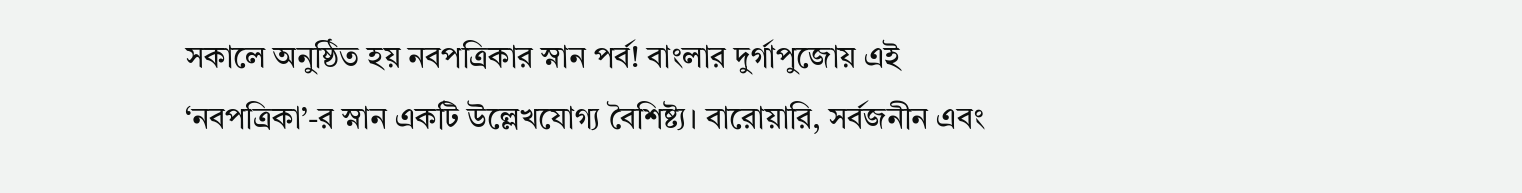সকালে অনুষ্ঠিত হয় নবপত্রিকার স্নান পর্ব! বাংলার দুর্গাপুজোয় এই ‘নবপত্রিকা’-র স্নান একটি উল্লেখযোগ্য বৈশিষ্ট্য। বারোয়ারি, সর্বজনীন এবং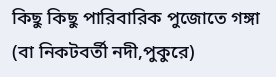কিছু কিছু পারিবারিক পুজোতে গঙ্গা (বা নিকটবর্তী নদী,পুকুরে)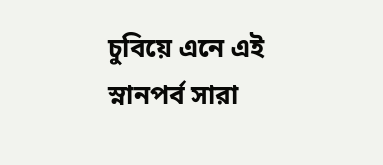চুবিয়ে এনে এই স্নানপর্ব সারা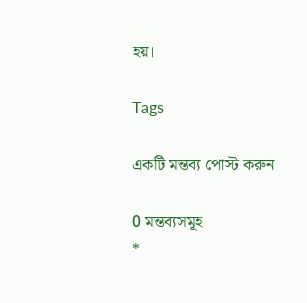হয়।

Tags

একটি মন্তব্য পোস্ট করুন

0 মন্তব্যসমূহ
*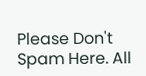Please Don't Spam Here. All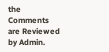the Comments are Reviewed by Admin.